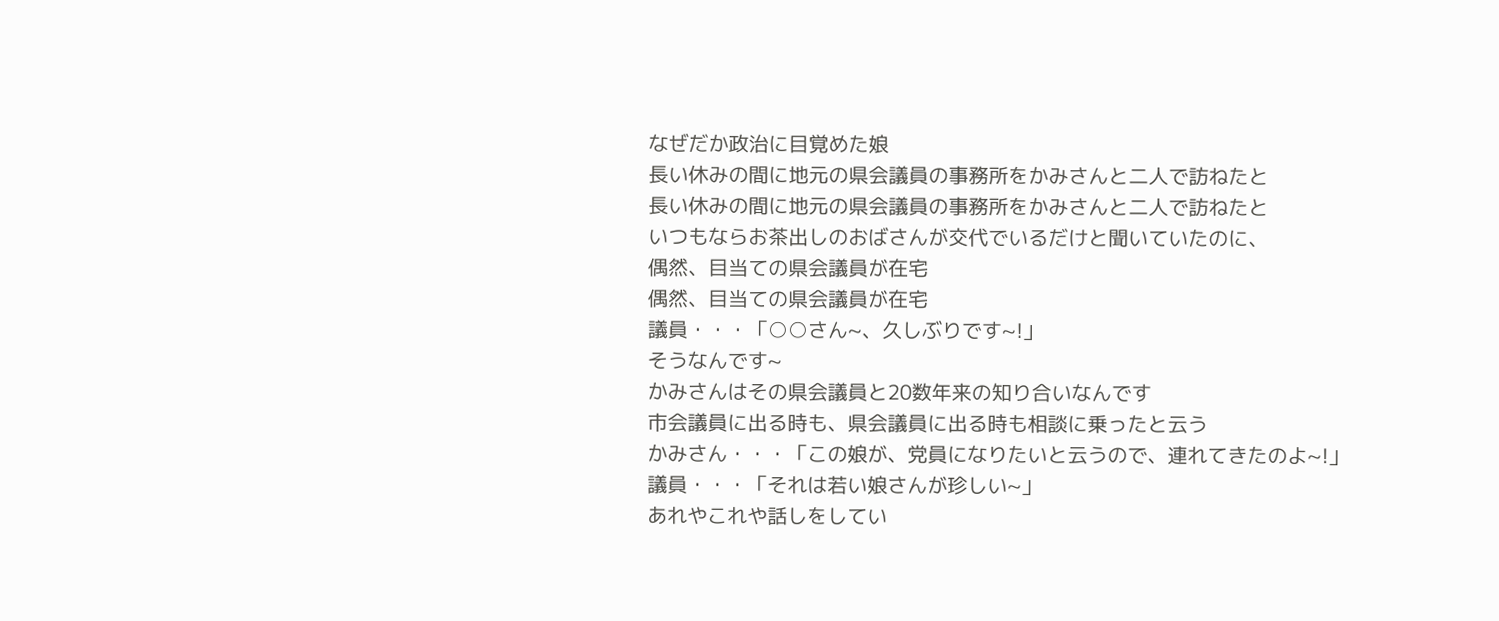なぜだか政治に目覚めた娘
長い休みの間に地元の県会議員の事務所をかみさんと二人で訪ねたと
長い休みの間に地元の県会議員の事務所をかみさんと二人で訪ねたと
いつもならお茶出しのおばさんが交代でいるだけと聞いていたのに、
偶然、目当ての県会議員が在宅
偶然、目当ての県会議員が在宅
議員・・・「○○さん~、久しぶりです~!」
そうなんです~
かみさんはその県会議員と20数年来の知り合いなんです
市会議員に出る時も、県会議員に出る時も相談に乗ったと云う
かみさん・・・「この娘が、党員になりたいと云うので、連れてきたのよ~!」
議員・・・「それは若い娘さんが珍しい~」
あれやこれや話しをしてい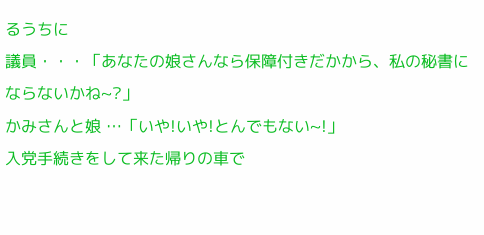るうちに
議員・・・「あなたの娘さんなら保障付きだかから、私の秘書にならないかね~?」
かみさんと娘 …「いや!いや!とんでもない~!」
入党手続きをして来た帰りの車で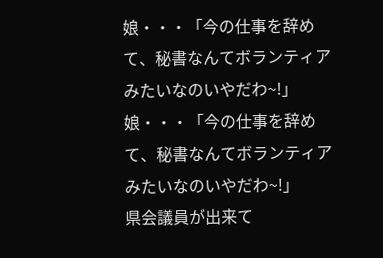娘・・・「今の仕事を辞めて、秘書なんてボランティアみたいなのいやだわ~!」
娘・・・「今の仕事を辞めて、秘書なんてボランティアみたいなのいやだわ~!」
県会議員が出来て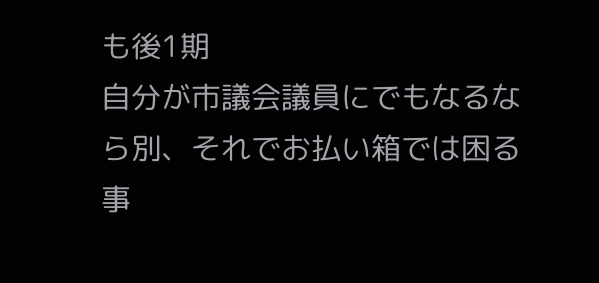も後1期
自分が市議会議員にでもなるなら別、それでお払い箱では困る事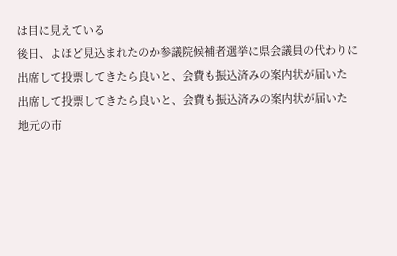は目に見えている
後日、よほど見込まれたのか参議院候補者選挙に県会議員の代わりに
出席して投票してきたら良いと、会費も振込済みの案内状が届いた
出席して投票してきたら良いと、会費も振込済みの案内状が届いた
地元の市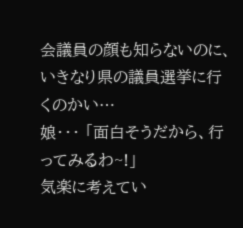会議員の顔も知らないのに、いきなり県の議員選挙に行くのかい…
娘・・・ 「面白そうだから、行ってみるわ~!」
気楽に考えてい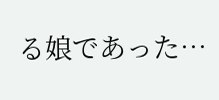る娘であった…